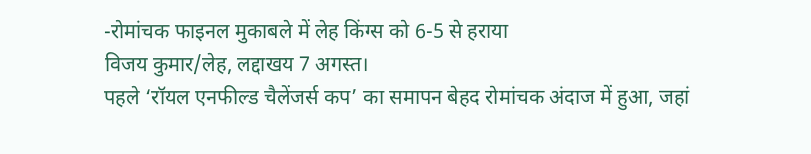-रोमांचक फाइनल मुकाबले में लेह किंग्स को 6-5 से हराया
विजय कुमार/लेह, लद्दाखय 7 अगस्त।
पहले ‘रॉयल एनफील्ड चैलेंजर्स कप’ का समापन बेहद रोमांचक अंदाज में हुआ, जहां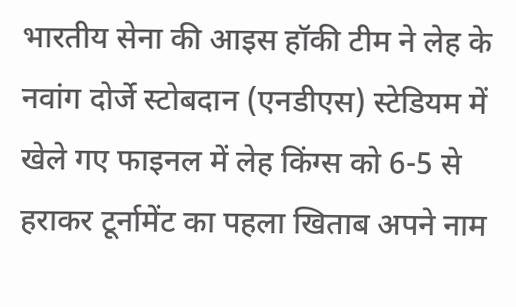भारतीय सेना की आइस हॉकी टीम ने लेह के नवांग दोर्जे स्टोबदान (एनडीएस) स्टेडियम में खेले गए फाइनल में लेह किंग्स को 6-5 से हराकर टूर्नामेंट का पहला खिताब अपने नाम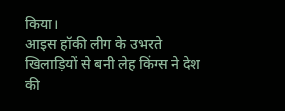किया।
आइस हॉकी लीग के उभरते खिलाड़ियों से बनी लेह किंग्स ने देश की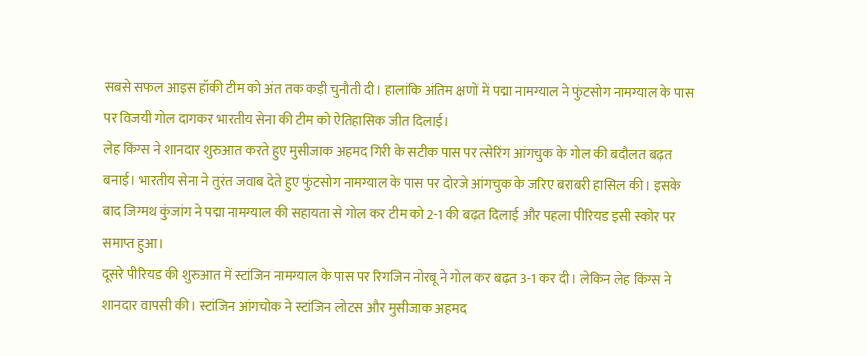सबसे सफल आइस हॉकी टीम को अंत तक कड़ी चुनौती दी। हालांकि अंतिम क्षणों में पद्मा नामग्याल ने फुंटसोग नामग्याल के पास पर विजयी गोल दागकर भारतीय सेना की टीम को ऐतिहासिक जीत दिलाई।
लेह किंग्स ने शानदार शुरुआत करते हुए मुसीजाक अहमद गिरी के सटीक पास पर त्सेरिंग आंगचुक के गोल की बदौलत बढ़त बनाई। भारतीय सेना ने तुरंत जवाब देते हुए फुंटसोग नामग्याल के पास पर दोरजे आंगचुक के जरिए बराबरी हासिल की। इसके बाद जिग्मथ कुंजांग ने पद्मा नामग्याल की सहायता से गोल कर टीम को 2-1 की बढ़त दिलाई और पहला पीरियड इसी स्कोर पर समाप्त हुआ।
दूसरे पीरियड की शुरुआत में स्टांजिन नामग्याल के पास पर रिगजिन नोरबू ने गोल कर बढ़त 3-1 कर दी। लेकिन लेह किंग्स ने शानदार वापसी की। स्टांजिन आंगचोक ने स्टांजिन लोटस और मुसीजाक अहमद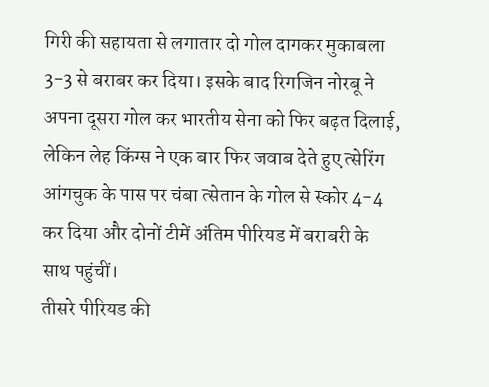गिरी की सहायता से लगातार दो गोल दागकर मुकाबला 3-3 से बराबर कर दिया। इसके बाद रिगजिन नोरबू ने अपना दूसरा गोल कर भारतीय सेना को फिर बढ़त दिलाई, लेकिन लेह किंग्स ने एक बार फिर जवाब देते हुए त्सेरिंग आंगचुक के पास पर चंबा त्सेतान के गोल से स्कोर 4-4 कर दिया और दोनों टीमें अंतिम पीरियड में बराबरी के साथ पहुंचीं।
तीसरे पीरियड की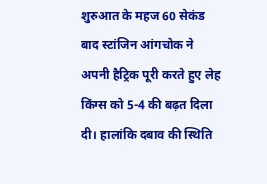शुरुआत के महज 60 सेकंड बाद स्टांजिन आंगचोक ने अपनी हैट्रिक पूरी करते हुए लेह किंग्स को 5-4 की बढ़त दिला दी। हालांकि दबाव की स्थिति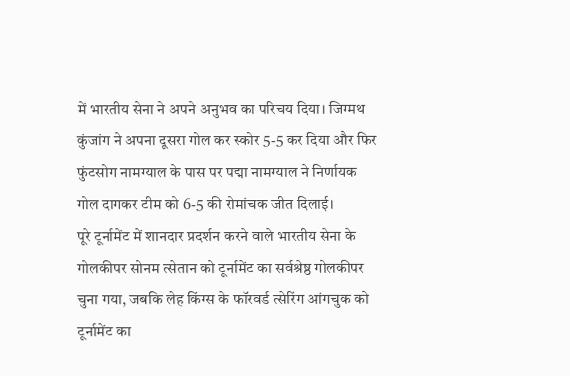में भारतीय सेना ने अपने अनुभव का परिचय दिया। जिग्मथ कुंजांग ने अपना दूसरा गोल कर स्कोर 5-5 कर दिया और फिर फुंटसोग नामग्याल के पास पर पद्मा नामग्याल ने निर्णायक गोल दागकर टीम को 6-5 की रोमांचक जीत दिलाई।
पूरे टूर्नामेंट में शानदार प्रदर्शन करने वाले भारतीय सेना के गोलकीपर सोनम त्सेतान को टूर्नामेंट का सर्वश्रेष्ठ गोलकीपर चुना गया, जबकि लेह किंग्स के फॉरवर्ड त्सेरिंग आंगचुक को टूर्नामेंट का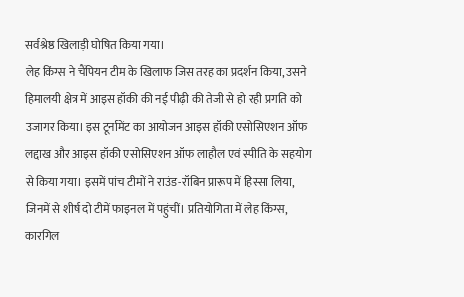सर्वश्रेष्ठ खिलाड़ी घोषित किया गया।
लेह किंग्स ने चैंपियन टीम के खिलाफ जिस तरह का प्रदर्शन किया, उसने हिमालयी क्षेत्र में आइस हॉकी की नई पीढ़ी की तेजी से हो रही प्रगति को उजागर किया। इस टूर्नामेंट का आयोजन आइस हॉकी एसोसिएशन ऑफ लद्दाख और आइस हॉकी एसोसिएशन ऑफ लाहौल एवं स्पीति के सहयोग से किया गया। इसमें पांच टीमों ने राउंड-रॉबिन प्रारूप में हिस्सा लिया, जिनमें से शीर्ष दो टीमें फाइनल में पहुंचीं। प्रतियोगिता में लेह किंग्स, कारगिल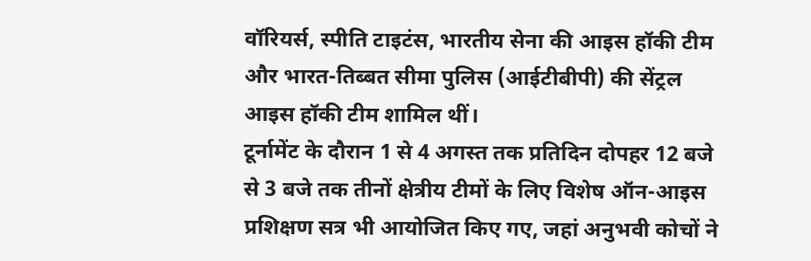वॉरियर्स, स्पीति टाइटंस, भारतीय सेना की आइस हॉकी टीम और भारत-तिब्बत सीमा पुलिस (आईटीबीपी) की सेंट्रल आइस हॉकी टीम शामिल थीं।
टूर्नामेंट के दौरान 1 से 4 अगस्त तक प्रतिदिन दोपहर 12 बजे से 3 बजे तक तीनों क्षेत्रीय टीमों के लिए विशेष ऑन-आइस प्रशिक्षण सत्र भी आयोजित किए गए, जहां अनुभवी कोचों ने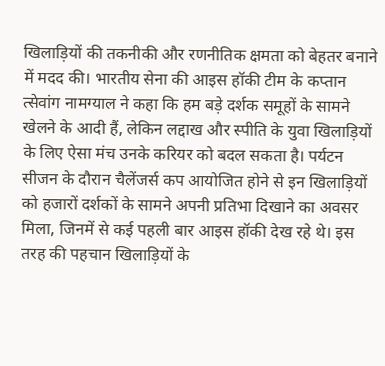खिलाड़ियों की तकनीकी और रणनीतिक क्षमता को बेहतर बनाने में मदद की। भारतीय सेना की आइस हॉकी टीम के कप्तान त्सेवांग नामग्याल ने कहा कि हम बड़े दर्शक समूहों के सामने खेलने के आदी हैं, लेकिन लद्दाख और स्पीति के युवा खिलाड़ियों के लिए ऐसा मंच उनके करियर को बदल सकता है। पर्यटन सीजन के दौरान चैलेंजर्स कप आयोजित होने से इन खिलाड़ियों को हजारों दर्शकों के सामने अपनी प्रतिभा दिखाने का अवसर मिला, जिनमें से कई पहली बार आइस हॉकी देख रहे थे। इस तरह की पहचान खिलाड़ियों के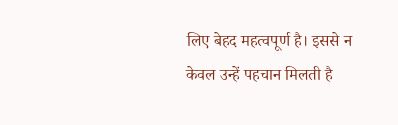लिए बेहद महत्वपूर्ण है। इससे न केवल उन्हें पहचान मिलती है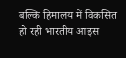बल्कि हिमालय में विकसित हो रही भारतीय आइस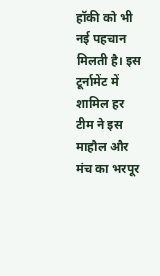हॉकी को भी नई पहचान मिलती है। इस टूर्नामेंट में शामिल हर टीम ने इस माहौल और मंच का भरपूर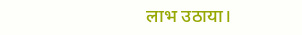लाभ उठाया।